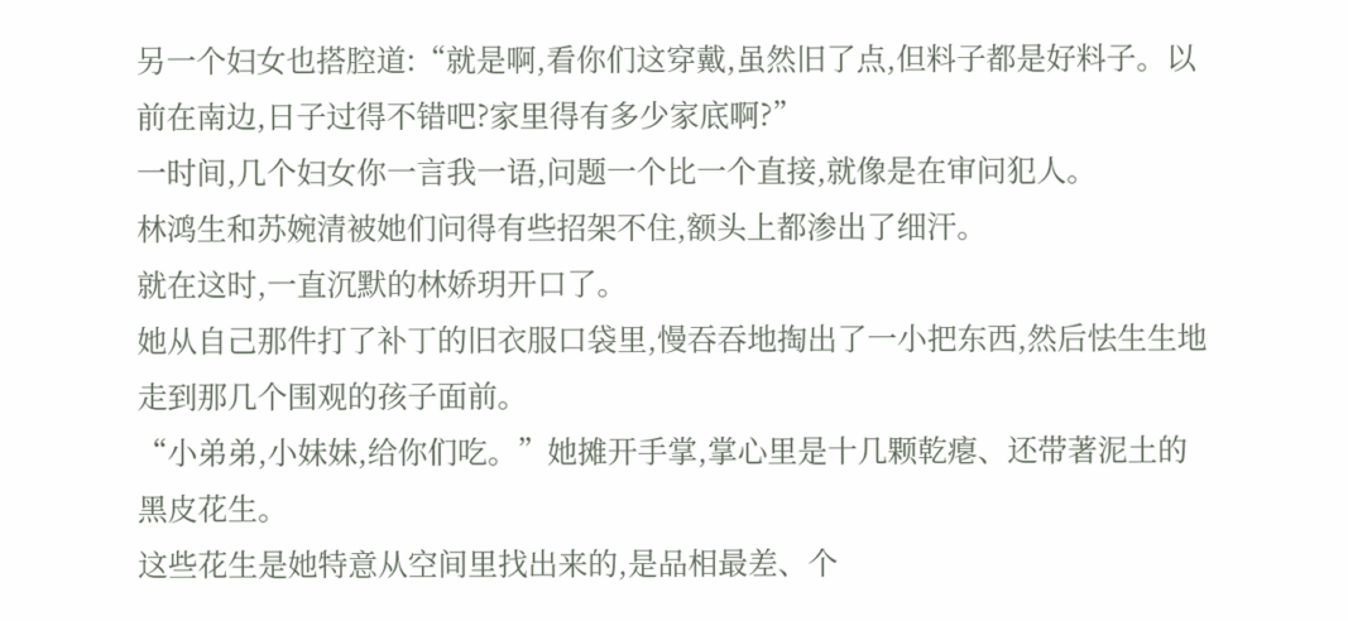另一个妇女也搭腔道:“就是啊,看你们这穿戴,虽然旧了点,但料子都是好料子。以前在南边,日子过得不错吧?家里得有多少家底啊?”
一时间,几个妇女你一言我一语,问题一个比一个直接,就像是在审问犯人。
林鸿生和苏婉清被她们问得有些招架不住,额头上都渗出了细汗。
就在这时,一直沉默的林娇玥开口了。
她从自己那件打了补丁的旧衣服口袋里,慢吞吞地掏出了一小把东西,然后怯生生地走到那几个围观的孩子面前。
“小弟弟,小妹妹,给你们吃。”她摊开手掌,掌心里是十几颗乾瘪、还带著泥土的黑皮花生。
这些花生是她特意从空间里找出来的,是品相最差、个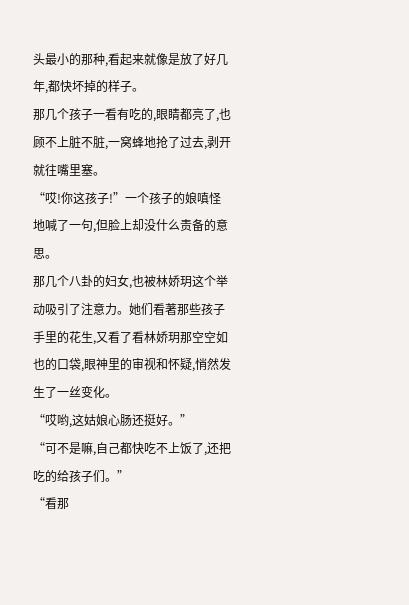头最小的那种,看起来就像是放了好几年,都快坏掉的样子。
那几个孩子一看有吃的,眼睛都亮了,也顾不上脏不脏,一窝蜂地抢了过去,剥开就往嘴里塞。
“哎!你这孩子!”一个孩子的娘嗔怪地喊了一句,但脸上却没什么责备的意思。
那几个八卦的妇女,也被林娇玥这个举动吸引了注意力。她们看著那些孩子手里的花生,又看了看林娇玥那空空如也的口袋,眼神里的审视和怀疑,悄然发生了一丝变化。
“哎哟,这姑娘心肠还挺好。”
“可不是嘛,自己都快吃不上饭了,还把吃的给孩子们。”
“看那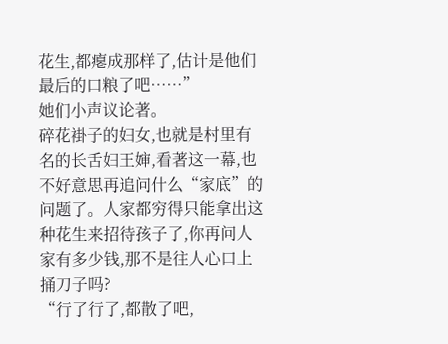花生,都瘪成那样了,估计是他们最后的口粮了吧……”
她们小声议论著。
碎花褂子的妇女,也就是村里有名的长舌妇王婶,看著这一幕,也不好意思再追问什么“家底”的问题了。人家都穷得只能拿出这种花生来招待孩子了,你再问人家有多少钱,那不是往人心口上捅刀子吗?
“行了行了,都散了吧,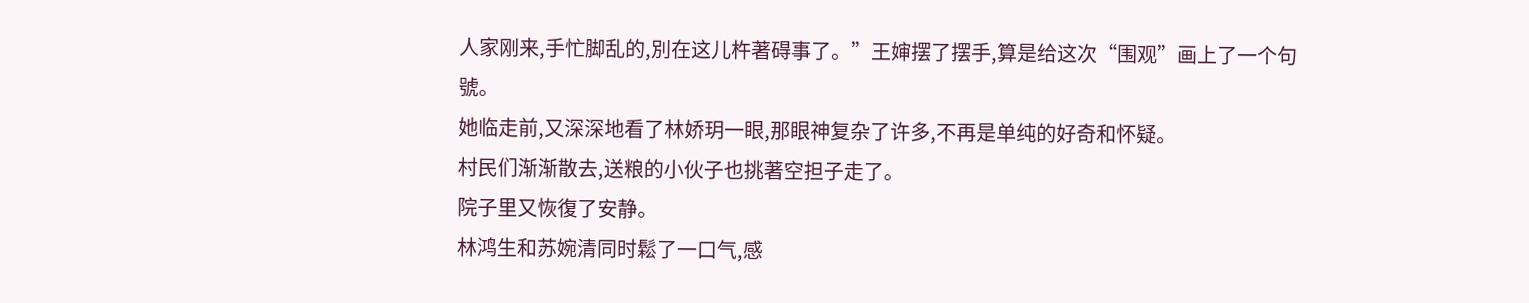人家刚来,手忙脚乱的,別在这儿杵著碍事了。”王婶摆了摆手,算是给这次“围观”画上了一个句號。
她临走前,又深深地看了林娇玥一眼,那眼神复杂了许多,不再是单纯的好奇和怀疑。
村民们渐渐散去,送粮的小伙子也挑著空担子走了。
院子里又恢復了安静。
林鸿生和苏婉清同时鬆了一口气,感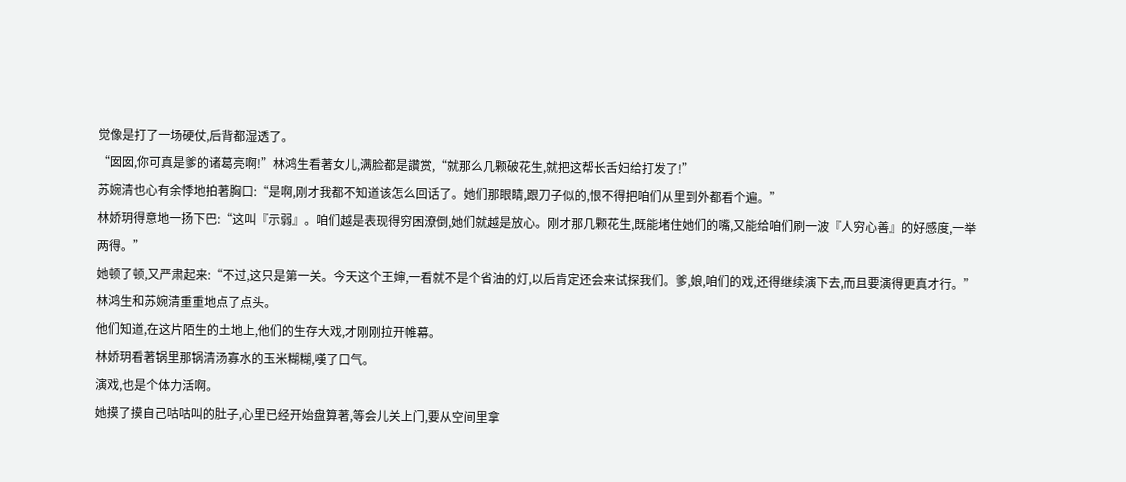觉像是打了一场硬仗,后背都湿透了。
“囡囡,你可真是爹的诸葛亮啊!”林鸿生看著女儿,满脸都是讚赏,“就那么几颗破花生,就把这帮长舌妇给打发了!”
苏婉清也心有余悸地拍著胸口:“是啊,刚才我都不知道该怎么回话了。她们那眼睛,跟刀子似的,恨不得把咱们从里到外都看个遍。”
林娇玥得意地一扬下巴:“这叫『示弱』。咱们越是表现得穷困潦倒,她们就越是放心。刚才那几颗花生,既能堵住她们的嘴,又能给咱们刷一波『人穷心善』的好感度,一举两得。”
她顿了顿,又严肃起来:“不过,这只是第一关。今天这个王婶,一看就不是个省油的灯,以后肯定还会来试探我们。爹,娘,咱们的戏,还得继续演下去,而且要演得更真才行。”
林鸿生和苏婉清重重地点了点头。
他们知道,在这片陌生的土地上,他们的生存大戏,才刚刚拉开帷幕。
林娇玥看著锅里那锅清汤寡水的玉米糊糊,嘆了口气。
演戏,也是个体力活啊。
她摸了摸自己咕咕叫的肚子,心里已经开始盘算著,等会儿关上门,要从空间里拿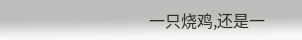一只烧鸡,还是一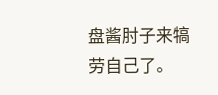盘酱肘子来犒劳自己了。